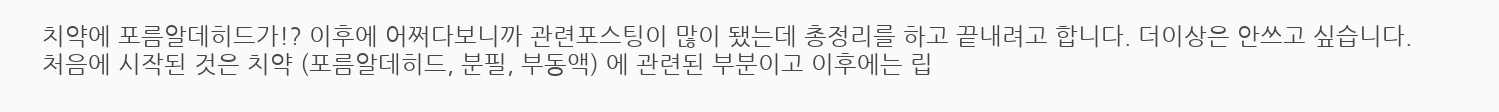치약에 포름알데히드가!? 이후에 어쩌다보니까 관련포스팅이 많이 됐는데 총정리를 하고 끝내려고 합니다. 더이상은 안쓰고 싶습니다. 처음에 시작된 것은 치약 (포름알데히드, 분필, 부동액) 에 관련된 부분이고 이후에는 립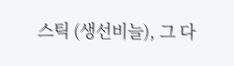스틱 (생선비늘), 그 다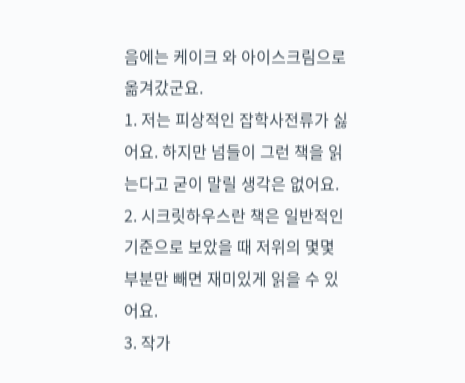음에는 케이크 와 아이스크림으로 옮겨갔군요.
1. 저는 피상적인 잡학사전류가 싫어요. 하지만 넘들이 그런 책을 읽는다고 굳이 말릴 생각은 없어요.
2. 시크릿하우스란 책은 일반적인 기준으로 보았을 때 저위의 몇몇부분만 빼면 재미있게 읽을 수 있어요.
3. 작가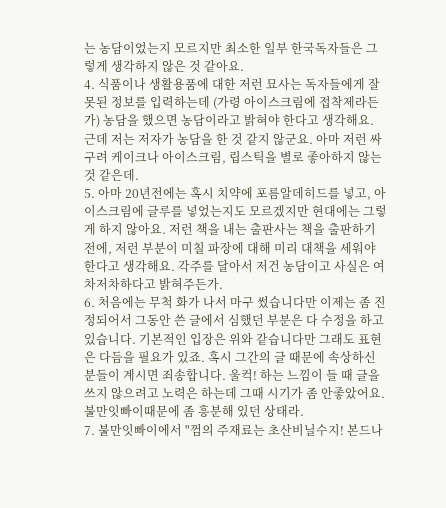는 농담이었는지 모르지만 최소한 일부 한국독자들은 그렇게 생각하지 않은 것 같아요.
4. 식품이나 생활용품에 대한 저런 묘사는 독자들에게 잘못된 정보를 입력하는데 (가령 아이스크림에 접착제라든가) 농담을 했으면 농담이라고 밝혀야 한다고 생각해요. 근데 저는 저자가 농담을 한 것 같지 않군요. 아마 저런 싸구려 케이크나 아이스크림, 립스틱을 별로 좋아하지 않는 것 같은데.
5. 아마 20년전에는 혹시 치약에 포름알데히드를 넣고, 아이스크림에 글루를 넣었는지도 모르겠지만 현대에는 그렇게 하지 않아요. 저런 책을 내는 출판사는 책을 출판하기 전에, 저런 부분이 미칠 파장에 대해 미리 대책을 세워야 한다고 생각해요. 각주를 달아서 저건 농담이고 사실은 여차저차하다고 밝혀주든가.
6. 처음에는 무척 화가 나서 마구 썼습니다만 이제는 좀 진정되어서 그동안 쓴 글에서 심했던 부분은 다 수정을 하고 있습니다. 기본적인 입장은 위와 같습니다만 그래도 표현은 다듬을 필요가 있죠. 혹시 그간의 글 때문에 속상하신 분들이 계시면 죄송합니다. 울컥! 하는 느낌이 들 때 글을 쓰지 않으려고 노력은 하는데 그때 시기가 좀 안좋았어요. 불만잇빠이때문에 좀 흥분해 있던 상태라.
7. 불만잇빠이에서 "껌의 주재료는 초산비닐수지! 본드나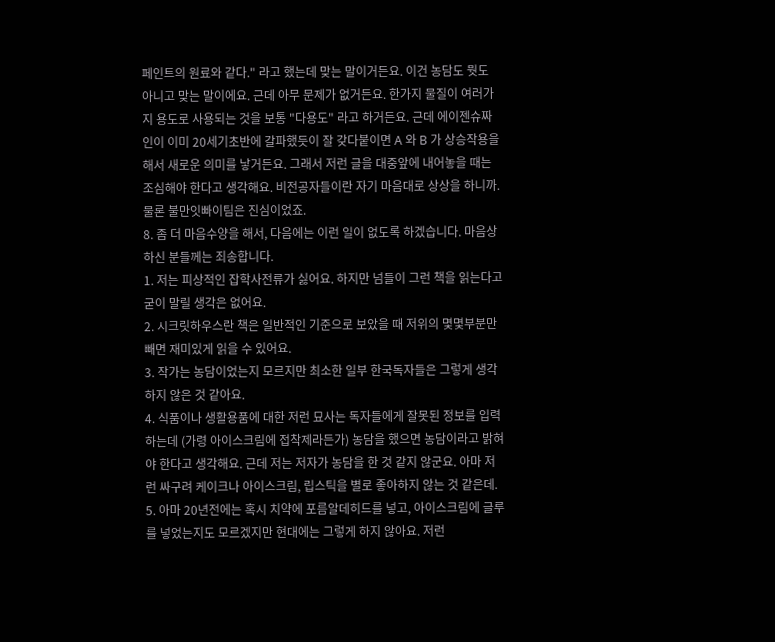페인트의 원료와 같다." 라고 했는데 맞는 말이거든요. 이건 농담도 뭣도 아니고 맞는 말이에요. 근데 아무 문제가 없거든요. 한가지 물질이 여러가지 용도로 사용되는 것을 보통 "다용도" 라고 하거든요. 근데 에이젠슈짜인이 이미 20세기초반에 갈파했듯이 잘 갖다붙이면 A 와 B 가 상승작용을 해서 새로운 의미를 낳거든요. 그래서 저런 글을 대중앞에 내어놓을 때는 조심해야 한다고 생각해요. 비전공자들이란 자기 마음대로 상상을 하니까. 물론 불만잇빠이팀은 진심이었죠.
8. 좀 더 마음수양을 해서, 다음에는 이런 일이 없도록 하겠습니다. 마음상하신 분들께는 죄송합니다.
1. 저는 피상적인 잡학사전류가 싫어요. 하지만 넘들이 그런 책을 읽는다고 굳이 말릴 생각은 없어요.
2. 시크릿하우스란 책은 일반적인 기준으로 보았을 때 저위의 몇몇부분만 빼면 재미있게 읽을 수 있어요.
3. 작가는 농담이었는지 모르지만 최소한 일부 한국독자들은 그렇게 생각하지 않은 것 같아요.
4. 식품이나 생활용품에 대한 저런 묘사는 독자들에게 잘못된 정보를 입력하는데 (가령 아이스크림에 접착제라든가) 농담을 했으면 농담이라고 밝혀야 한다고 생각해요. 근데 저는 저자가 농담을 한 것 같지 않군요. 아마 저런 싸구려 케이크나 아이스크림, 립스틱을 별로 좋아하지 않는 것 같은데.
5. 아마 20년전에는 혹시 치약에 포름알데히드를 넣고, 아이스크림에 글루를 넣었는지도 모르겠지만 현대에는 그렇게 하지 않아요. 저런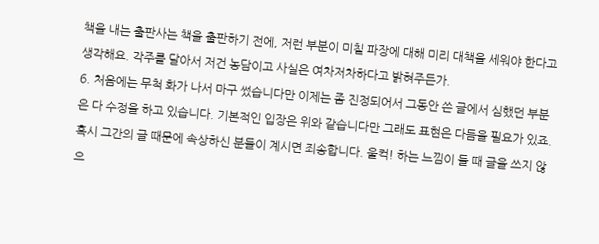책을 내는 출판사는 책을 출판하기 전에, 저런 부분이 미칠 파장에 대해 미리 대책을 세워야 한다고 생각해요. 각주를 달아서 저건 농담이고 사실은 여차저차하다고 밝혀주든가.
6. 처음에는 무척 화가 나서 마구 썼습니다만 이제는 좀 진정되어서 그동안 쓴 글에서 심했던 부분은 다 수정을 하고 있습니다. 기본적인 입장은 위와 같습니다만 그래도 표현은 다듬을 필요가 있죠. 혹시 그간의 글 때문에 속상하신 분들이 계시면 죄송합니다. 울컥! 하는 느낌이 들 때 글을 쓰지 않으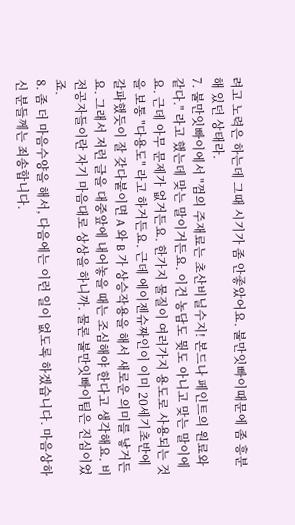려고 노력은 하는데 그때 시기가 좀 안좋았어요. 불만잇빠이때문에 좀 흥분해 있던 상태라.
7. 불만잇빠이에서 "껌의 주재료는 초산비닐수지! 본드나 페인트의 원료와 같다." 라고 했는데 맞는 말이거든요. 이건 농담도 뭣도 아니고 맞는 말이에요. 근데 아무 문제가 없거든요. 한가지 물질이 여러가지 용도로 사용되는 것을 보통 "다용도" 라고 하거든요. 근데 에이젠슈짜인이 이미 20세기초반에 갈파했듯이 잘 갖다붙이면 A 와 B 가 상승작용을 해서 새로운 의미를 낳거든요. 그래서 저런 글을 대중앞에 내어놓을 때는 조심해야 한다고 생각해요. 비전공자들이란 자기 마음대로 상상을 하니까. 물론 불만잇빠이팀은 진심이었죠.
8. 좀 더 마음수양을 해서, 다음에는 이런 일이 없도록 하겠습니다. 마음상하신 분들께는 죄송합니다.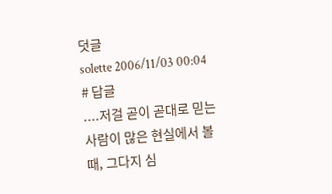덧글
solette 2006/11/03 00:04 # 답글
....저걸 곧이 곧대로 믿는 사람이 많은 현실에서 볼 때, 그다지 심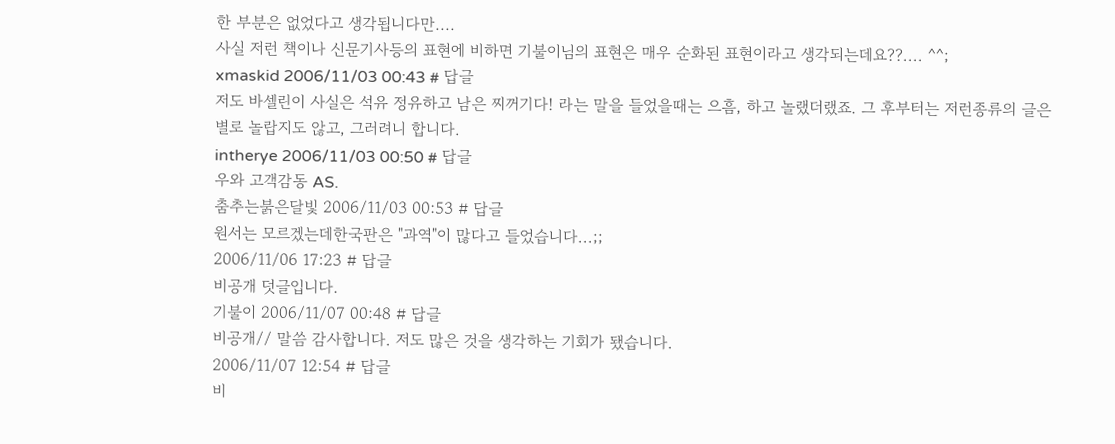한 부분은 없었다고 생각됩니다만....
사실 저런 책이나 신문기사등의 표현에 비하면 기불이님의 표현은 매우 순화된 표현이라고 생각되는데요??.... ^^;
xmaskid 2006/11/03 00:43 # 답글
저도 바셀린이 사실은 석유 정유하고 남은 찌꺼기다! 라는 말을 들었을때는 으흠, 하고 놀랬더랬죠. 그 후부터는 저런종류의 글은 별로 놀랍지도 않고, 그러려니 합니다.
intherye 2006/11/03 00:50 # 답글
우와 고객감동 AS.
춤추는붉은달빛 2006/11/03 00:53 # 답글
원서는 모르겠는데한국판은 "과역"이 많다고 들었습니다...;;
2006/11/06 17:23 # 답글
비공개 덧글입니다.
기불이 2006/11/07 00:48 # 답글
비공개// 말씀 감사합니다. 저도 많은 것을 생각하는 기회가 됐습니다.
2006/11/07 12:54 # 답글
비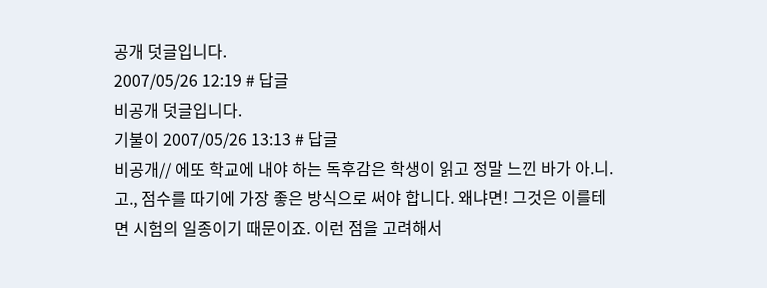공개 덧글입니다.
2007/05/26 12:19 # 답글
비공개 덧글입니다.
기불이 2007/05/26 13:13 # 답글
비공개// 에또 학교에 내야 하는 독후감은 학생이 읽고 정말 느낀 바가 아.니.고., 점수를 따기에 가장 좋은 방식으로 써야 합니다. 왜냐면! 그것은 이를테면 시험의 일종이기 때문이죠. 이런 점을 고려해서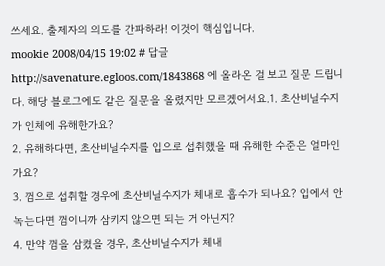쓰세요. 출제자의 의도를 간파하라! 이것이 핵심입니다.
mookie 2008/04/15 19:02 # 답글
http://savenature.egloos.com/1843868 에 올라온 걸 보고 질문 드립니다. 해당 블로그에도 같은 질문을 올렸지만 모르겠어서요.1. 초산비닐수지가 인체에 유해한가요?
2. 유해하다면, 초산비닐수지를 입으로 섭취했을 때 유해한 수준은 얼마인가요?
3. 껌으로 섭취할 경우에 초산비닐수지가 체내로 흡수가 되나요? 입에서 안 녹는다면 껌이니까 삼키지 않으면 되는 거 아닌지?
4. 만약 껌을 삼켰을 경우, 초산비닐수지가 체내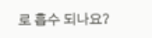로 흡수 되나요?